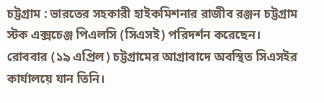চট্টগ্রাম : ভারতের সহকারী হাইকমিশনার রাজীব রঞ্জন চট্টগ্রাম স্টক এক্সচেঞ্জ পিএলসি (সিএসই) পরিদর্শন করেছেন।
রোববার (১৯ এপ্রিল) চট্টগ্রামের আগ্রাবাদে অবস্থিত সিএসইর কার্যালয়ে যান তিনি।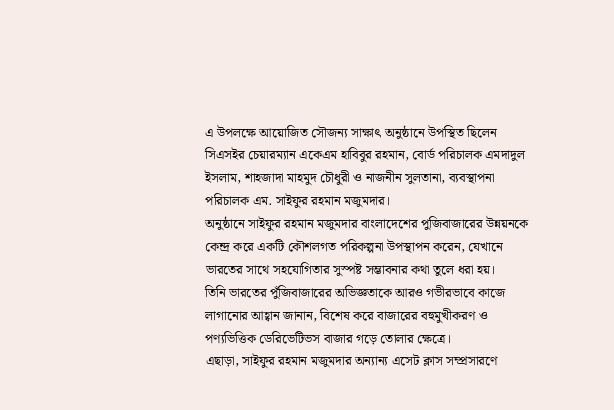এ উপলক্ষে আয়োজিত সৌজন্য সাক্ষাৎ অনুষ্ঠানে উপস্থিত ছিলেন সিএসইর চেয়ারম্যান একেএম হাবিবুর রহমান, বোর্ড পরিচালক এমদাদুল ইসলাম, শাহজাদা মাহমুদ চৌধুরী ও নাজনীন সুলতানা, ব্যবস্থাপনা পরিচালক এম. সাইফুর রহমান মজুমদার।
অনুষ্ঠানে সাইফুর রহমান মজুমদার বাংলাদেশের পুজিবাজারের উন্নয়নকে কেন্দ্র করে একটি কৌশলগত পরিকল্পনা উপস্থাপন করেন, যেখানে ভারতের সাথে সহযোগিতার সুস্পষ্ট সম্ভাবনার কথা তুলে ধরা হয়।
তিনি ভারতের পুঁজিবাজারের অভিজ্ঞতাকে আরও গভীরভাবে কাজে লাগানোর আহ্বান জানান, বিশেষ করে বাজারের বহুমুখীকরণ ও পণ্যভিত্তিক ডেরিভেটিভস বাজার গড়ে তোলার ক্ষেত্রে।
এছাড়া, সাইফুর রহমান মজুমদার অন্যান্য এসেট ক্লাস সম্প্রসারণে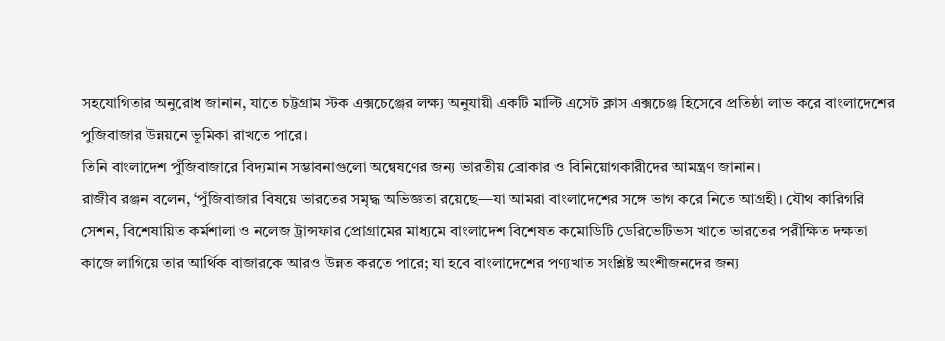সহযোগিতার অনুরোধ জানান, যাতে চট্টগ্রাম স্টক এক্সচেঞ্জের লক্ষ্য অনুযায়ী একটি মাল্টি এসেট ক্লাস এক্সচেঞ্জ হিসেবে প্রতিষ্ঠা লাভ করে বাংলাদেশের পুজিবাজার উন্নয়নে ভূমিকা রাখতে পারে।
তিনি বাংলাদেশ পুঁজিবাজারে বিদ্যমান সম্ভাবনাগুলো অন্বেষণের জন্য ভারতীয় ব্রোকার ও বিনিয়োগকারীদের আমন্ত্রণ জানান।
রাজীব রঞ্জন বলেন, ‘পুঁজিবাজার বিষয়ে ভারতের সমৃদ্ধ অভিজ্ঞতা রয়েছে—যা আমরা বাংলাদেশের সঙ্গে ভাগ করে নিতে আগ্রহী। যৌথ কারিগরি সেশন, বিশেষায়িত কর্মশালা ও নলেজ ট্রান্সফার প্রোগ্রামের মাধ্যমে বাংলাদেশ বিশেষত কমোডিটি ডেরিভেটিভস খাতে ভারতের পরীক্ষিত দক্ষতা কাজে লাগিয়ে তার আর্থিক বাজারকে আরও উন্নত করতে পারে; যা হবে বাংলাদেশের পণ্যখাত সংশ্লিষ্ট অংশীজনদের জন্য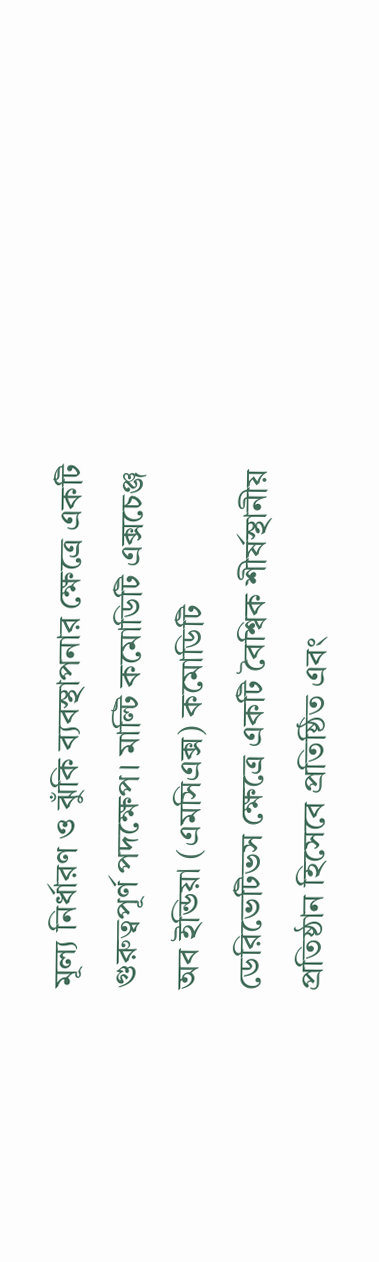মূল্য নির্ধারণ ও ঝুঁকি ব্যবস্থাপনার ক্ষেত্রে একটি গুরুত্বপূর্ণ পদক্ষেপ। মাল্টি কমোডিটি এক্সচেঞ্জ অব ইন্ডিয়া (এমসিএক্স) কমোডিটি ডেরিভেটিভস ক্ষেত্রে একটি বৈশ্বিক শীর্ষস্থানীয় প্রতিষ্ঠান হিসেবে প্রতিষ্ঠিত এবং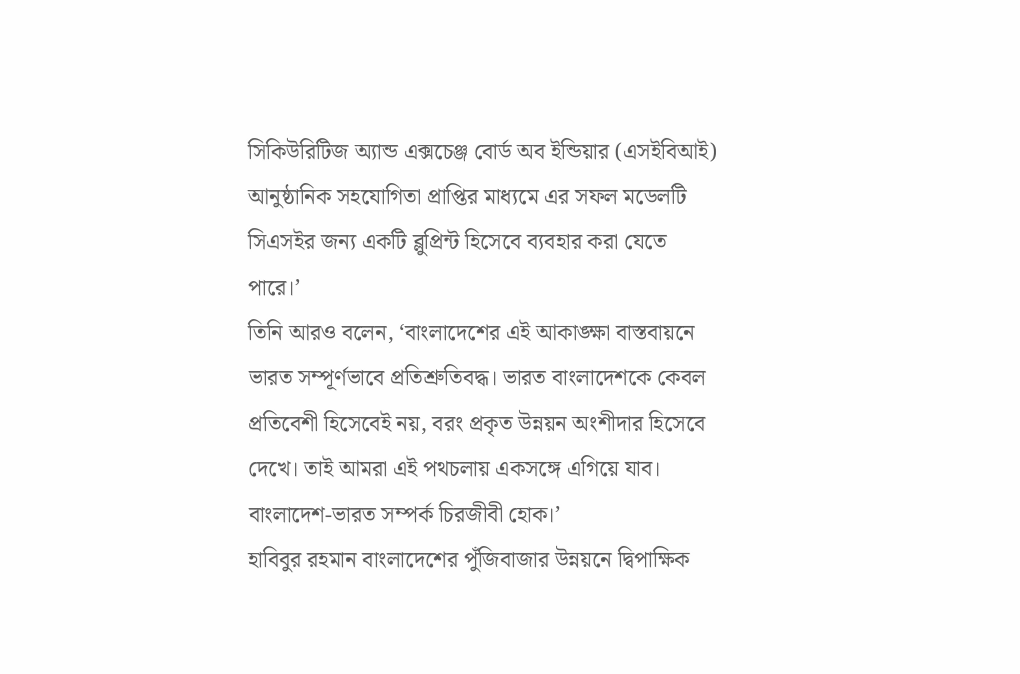সিকিউরিটিজ অ্যান্ড এক্সচেঞ্জ বোর্ড অব ইন্ডিয়ার (এসইবিআই) আনুষ্ঠানিক সহযোগিতা প্রাপ্তির মাধ্যমে এর সফল মডেলটি সিএসইর জন্য একটি ব্লুপ্রিন্ট হিসেবে ব্যবহার করা যেতে পারে।’
তিনি আরও বলেন, ‘বাংলাদেশের এই আকাঙ্ক্ষা বাস্তবায়নে ভারত সম্পূর্ণভাবে প্রতিশ্রুতিবদ্ধ। ভারত বাংলাদেশকে কেবল প্রতিবেশী হিসেবেই নয়, বরং প্রকৃত উন্নয়ন অংশীদার হিসেবে দেখে। তাই আমরা এই পথচলায় একসঙ্গে এগিয়ে যাব। বাংলাদেশ-ভারত সম্পর্ক চিরজীবী হোক।’
হাবিবুর রহমান বাংলাদেশের পুঁজিবাজার উন্নয়নে দ্বিপাক্ষিক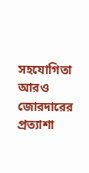সহযোগিতা আরও জোরদারের প্রত্যাশা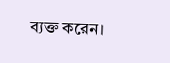ব্যক্ত করেন।